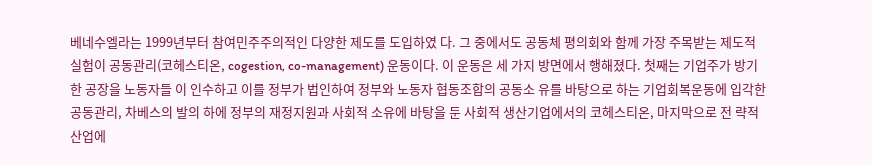베네수엘라는 1999년부터 참여민주주의적인 다양한 제도를 도입하였 다. 그 중에서도 공동체 평의회와 함께 가장 주목받는 제도적 실험이 공동관리(코헤스티온, cogestion, co-management) 운동이다. 이 운동은 세 가지 방면에서 행해졌다. 첫째는 기업주가 방기한 공장을 노동자들 이 인수하고 이를 정부가 법인하여 정부와 노동자 협동조합의 공동소 유를 바탕으로 하는 기업회복운동에 입각한 공동관리, 차베스의 발의 하에 정부의 재정지원과 사회적 소유에 바탕을 둔 사회적 생산기업에서의 코헤스티온, 마지막으로 전 략적 산업에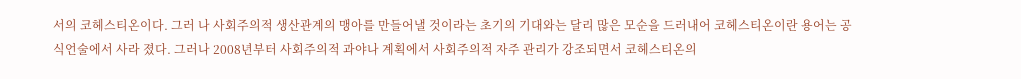서의 코헤스티온이다. 그러 나 사회주의적 생산관계의 맹아를 만들어낼 것이라는 초기의 기대와는 달리 많은 모순을 드러내어 코헤스티온이란 용어는 공식언술에서 사라 졌다. 그러나 2008년부터 사회주의적 과야나 계획에서 사회주의적 자주 관리가 강조되면서 코헤스티온의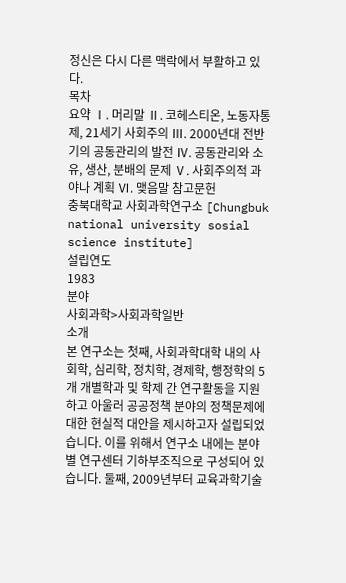정신은 다시 다른 맥락에서 부활하고 있다.
목차
요약 Ⅰ. 머리말 Ⅱ. 코헤스티온, 노동자통제, 21세기 사회주의 Ⅲ. 2000년대 전반기의 공동관리의 발전 Ⅳ. 공동관리와 소유, 생산, 분배의 문제 Ⅴ. 사회주의적 과야나 계획 Ⅵ. 맺음말 참고문헌
충북대학교 사회과학연구소 [Chungbuk national university sosial science institute]
설립연도
1983
분야
사회과학>사회과학일반
소개
본 연구소는 첫째, 사회과학대학 내의 사회학, 심리학, 정치학, 경제학, 행정학의 5개 개별학과 및 학제 간 연구활동을 지원하고 아울러 공공정책 분야의 정책문제에 대한 현실적 대안을 제시하고자 설립되었습니다. 이를 위해서 연구소 내에는 분야별 연구센터 기하부조직으로 구성되어 있습니다. 둘째, 2009년부터 교육과학기술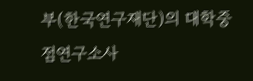부(한국연구재단)의 대학중점연구소사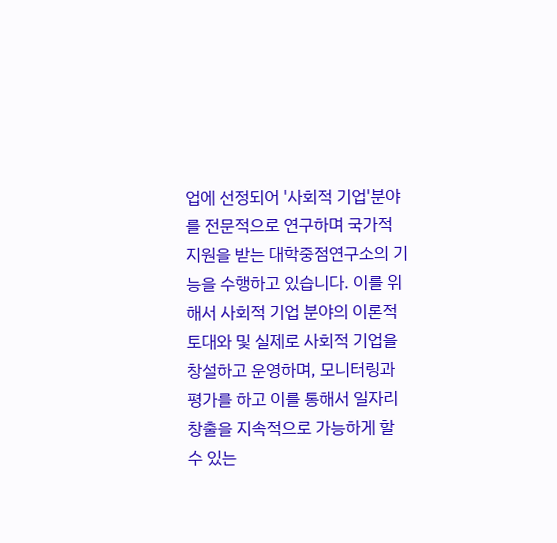업에 선정되어 '사회적 기업'분야를 전문적으로 연구하며 국가적 지원을 받는 대학중점연구소의 기능을 수행하고 있습니다. 이를 위해서 사회적 기업 분야의 이론적 토대와 및 실제로 사회적 기업을 창설하고 운영하며, 모니터링과 평가를 하고 이를 통해서 일자리 창출을 지속적으로 가능하게 할 수 있는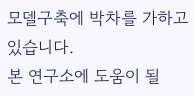모델구축에 박차를 가하고 있습니다.
본 연구소에 도움이 될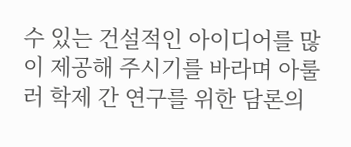수 있는 건설적인 아이디어를 많이 제공해 주시기를 바라며 아룰러 학제 간 연구를 위한 담론의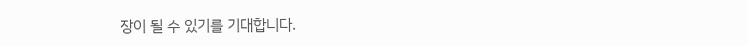장이 될 수 있기를 기대합니다.